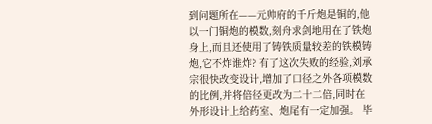到问题所在——元帅府的千斤炮是铜的,他以一门铜炮的模数,刻舟求剑地用在了铁炮身上,而且还使用了铸铁质量较差的铁模铸炮,它不炸谁炸? 有了这次失败的经验,刘承宗很快改变设计,增加了口径之外各项模数的比例,并将倍径更改为二十二倍,同时在外形设计上给药室、炮尾有一定加强。 毕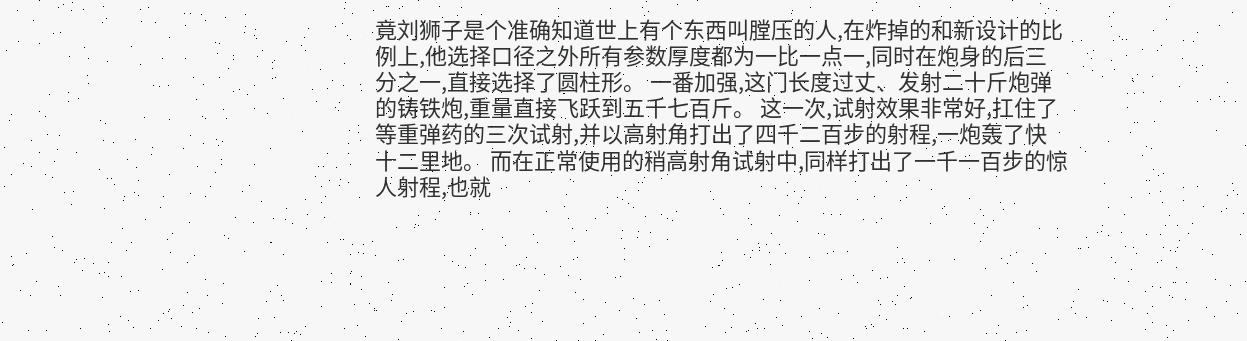竟刘狮子是个准确知道世上有个东西叫膛压的人,在炸掉的和新设计的比例上,他选择口径之外所有参数厚度都为一比一点一,同时在炮身的后三分之一,直接选择了圆柱形。 一番加强,这门长度过丈、发射二十斤炮弹的铸铁炮,重量直接飞跃到五千七百斤。 这一次,试射效果非常好,扛住了等重弹药的三次试射,并以高射角打出了四千二百步的射程,一炮轰了快十二里地。 而在正常使用的稍高射角试射中,同样打出了一千一百步的惊人射程,也就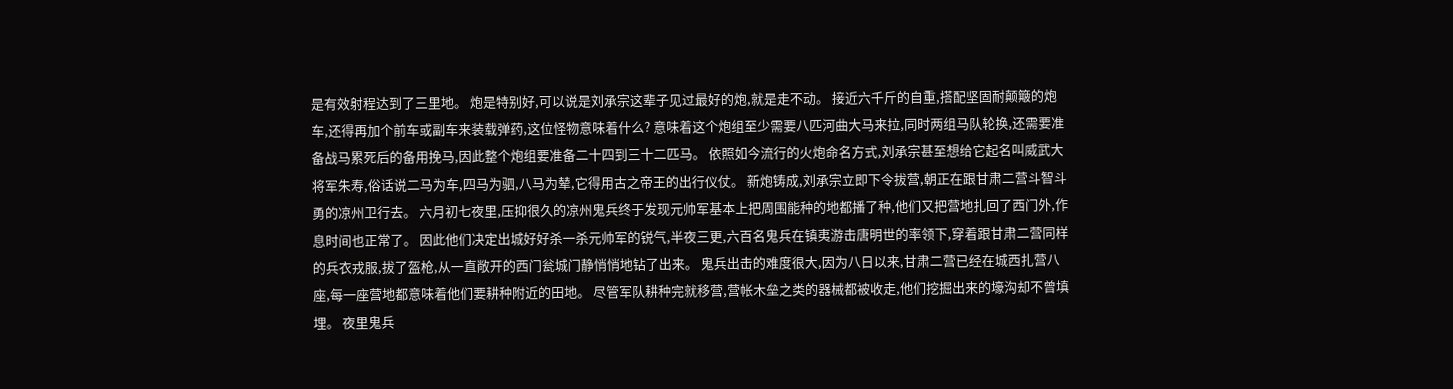是有效射程达到了三里地。 炮是特别好,可以说是刘承宗这辈子见过最好的炮,就是走不动。 接近六千斤的自重,搭配坚固耐颠簸的炮车,还得再加个前车或副车来装载弹药,这位怪物意味着什么? 意味着这个炮组至少需要八匹河曲大马来拉,同时两组马队轮换,还需要准备战马累死后的备用挽马,因此整个炮组要准备二十四到三十二匹马。 依照如今流行的火炮命名方式,刘承宗甚至想给它起名叫威武大将军朱寿,俗话说二马为车,四马为驷,八马为辇,它得用古之帝王的出行仪仗。 新炮铸成,刘承宗立即下令拔营,朝正在跟甘肃二营斗智斗勇的凉州卫行去。 六月初七夜里,压抑很久的凉州鬼兵终于发现元帅军基本上把周围能种的地都播了种,他们又把营地扎回了西门外,作息时间也正常了。 因此他们决定出城好好杀一杀元帅军的锐气,半夜三更,六百名鬼兵在镇夷游击唐明世的率领下,穿着跟甘肃二营同样的兵衣戎服,拔了盔枪,从一直敞开的西门瓮城门静悄悄地钻了出来。 鬼兵出击的难度很大,因为八日以来,甘肃二营已经在城西扎营八座,每一座营地都意味着他们要耕种附近的田地。 尽管军队耕种完就移营,营帐木垒之类的器械都被收走,他们挖掘出来的壕沟却不曾填埋。 夜里鬼兵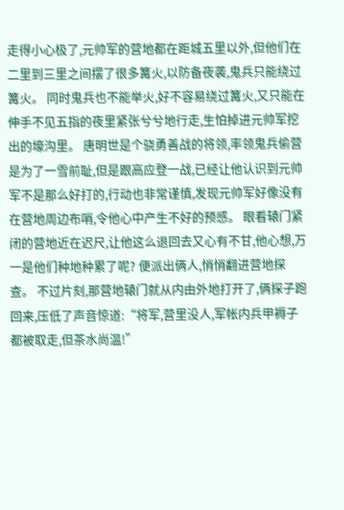走得小心极了,元帅军的营地都在距城五里以外,但他们在二里到三里之间摆了很多篝火,以防备夜袭,鬼兵只能绕过篝火。 同时鬼兵也不能举火,好不容易绕过篝火,又只能在伸手不见五指的夜里紧张兮兮地行走,生怕掉进元帅军挖出的壕沟里。 唐明世是个骁勇善战的将领,率领鬼兵偷营是为了一雪前耻,但是跟高应登一战,已经让他认识到元帅军不是那么好打的,行动也非常谨慎,发现元帅军好像没有在营地周边布哨,令他心中产生不好的预感。 眼看辕门紧闭的营地近在迟尺,让他这么退回去又心有不甘,他心想,万一是他们种地种累了呢? 便派出俩人,悄悄翻进营地探查。 不过片刻,那营地辕门就从内由外地打开了,俩探子跑回来,压低了声音惊道:“将军,营里没人,军帐内兵甲褥子都被取走,但茶水尚温!”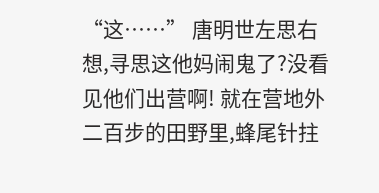“这……” 唐明世左思右想,寻思这他妈闹鬼了?没看见他们出营啊! 就在营地外二百步的田野里,蜂尾针拄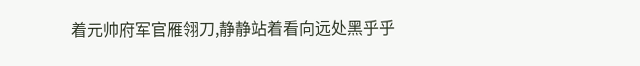着元帅府军官雁翎刀,静静站着看向远处黑乎乎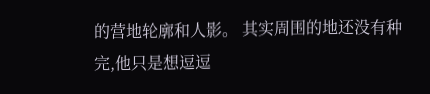的营地轮廓和人影。 其实周围的地还没有种完,他只是想逗逗